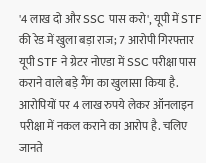'4 लाख दो और SSC पास करो', यूपी में STF की रेड में खुला बड़ा राज; 7 आरोपी गिरफ्तार
यूपी STF ने ग्रेटर नोएडा में SSC परीक्षा पास कराने वाले बड़े गैंग का खुलासा किया है. आरोपियों पर 4 लाख रुपये लेकर ऑनलाइन परीक्षा में नकल कराने का आरोप है. चलिए जानते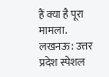हैं क्या है पूरा मामला.
लखनऊ: उत्तर प्रदेश स्पेशल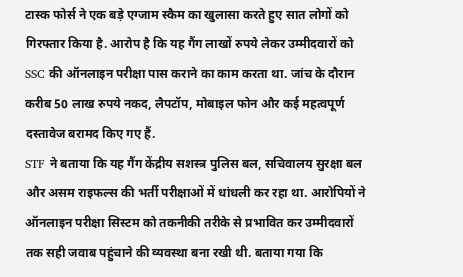टास्क फोर्स ने एक बड़े एग्जाम स्कैम का खुलासा करते हुए सात लोगों को गिरफ्तार किया है. आरोप है कि यह गैंग लाखों रुपये लेकर उम्मीदवारों को SSC की ऑनलाइन परीक्षा पास कराने का काम करता था. जांच के दौरान करीब 50 लाख रुपये नकद, लैपटॉप, मोबाइल फोन और कई महत्वपूर्ण दस्तावेज बरामद किए गए हैं.
STF ने बताया कि यह गैंग केंद्रीय सशस्त्र पुलिस बल, सचिवालय सुरक्षा बल और असम राइफल्स की भर्ती परीक्षाओं में धांधली कर रहा था. आरोपियों ने ऑनलाइन परीक्षा सिस्टम को तकनीकी तरीके से प्रभावित कर उम्मीदवारों तक सही जवाब पहुंचाने की व्यवस्था बना रखी थी. बताया गया कि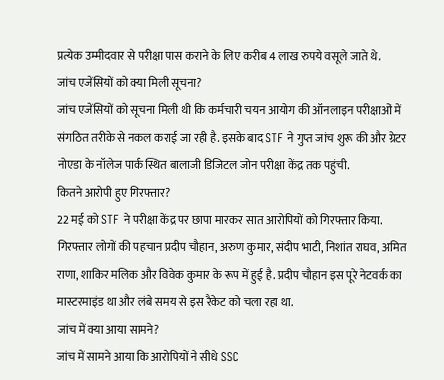प्रत्येक उम्मीदवार से परीक्षा पास कराने के लिए करीब 4 लाख रुपये वसूले जाते थे.
जांच एजेंसियों को क्या मिली सूचना?
जांच एजेंसियों को सूचना मिली थी कि कर्मचारी चयन आयोग की ऑनलाइन परीक्षाओं में संगठित तरीके से नकल कराई जा रही है. इसके बाद STF ने गुप्त जांच शुरू की और ग्रेटर नोएडा के नॉलेज पार्क स्थित बालाजी डिजिटल जोन परीक्षा केंद्र तक पहुंची.
कितने आरोपी हुए गिरफ्तार?
22 मई को STF ने परीक्षा केंद्र पर छापा मारकर सात आरोपियों को गिरफ्तार किया. गिरफ्तार लोगों की पहचान प्रदीप चौहान, अरुण कुमार, संदीप भाटी, निशांत राघव, अमित राणा, शाकिर मलिक और विवेक कुमार के रूप में हुई है. प्रदीप चौहान इस पूरे नेटवर्क का मास्टरमाइंड था और लंबे समय से इस रैकेट को चला रहा था.
जांच में क्या आया सामने?
जांच में सामने आया कि आरोपियों ने सीधे SSC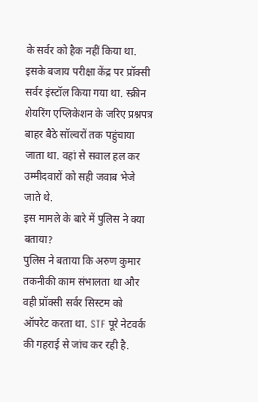के सर्वर को हैक नहीं किया था. इसके बजाय परीक्षा केंद्र पर प्रॉक्सी सर्वर इंस्टॉल किया गया था. स्क्रीन शेयरिंग एप्लिकेशन के जरिए प्रश्नपत्र बाहर बैठे सॉल्वरों तक पहुंचाया जाता था. वहां से सवाल हल कर उम्मीदवारों को सही जवाब भेजे जाते थे.
इस मामले के बारे में पुलिस ने क्या बताया?
पुलिस ने बताया कि अरुण कुमार तकनीकी काम संभालता था और वही प्रॉक्सी सर्वर सिस्टम को ऑपरेट करता था. STF पूरे नेटवर्क की गहराई से जांच कर रही है.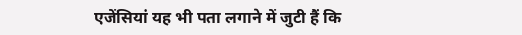एजेंसियां यह भी पता लगाने में जुटी हैं कि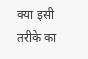क्या इसी तरीके का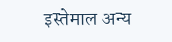इस्तेमाल अन्य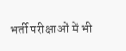भर्ती परीक्षाओं में भी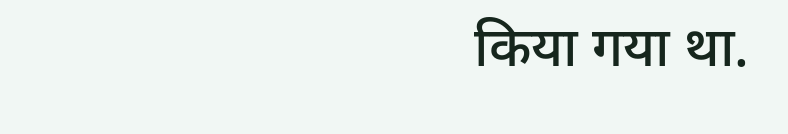किया गया था.